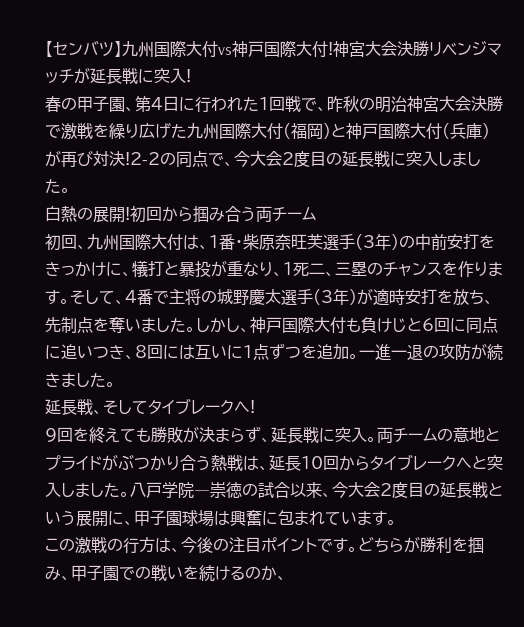【センバツ】九州国際大付vs神戸国際大付!神宮大会決勝リベンジマッチが延長戦に突入!
春の甲子園、第4日に行われた1回戦で、昨秋の明治神宮大会決勝で激戦を繰り広げた九州国際大付(福岡)と神戸国際大付(兵庫)が再び対決!2-2の同点で、今大会2度目の延長戦に突入しました。
白熱の展開!初回から掴み合う両チーム
初回、九州国際大付は、1番・柴原奈旺芙選手(3年)の中前安打をきっかけに、犠打と暴投が重なり、1死二、三塁のチャンスを作ります。そして、4番で主将の城野慶太選手(3年)が適時安打を放ち、先制点を奪いました。しかし、神戸国際大付も負けじと6回に同点に追いつき、8回には互いに1点ずつを追加。一進一退の攻防が続きました。
延長戦、そしてタイブレークへ!
9回を終えても勝敗が決まらず、延長戦に突入。両チームの意地とプライドがぶつかり合う熱戦は、延長10回からタイブレークへと突入しました。八戸学院―崇徳の試合以来、今大会2度目の延長戦という展開に、甲子園球場は興奮に包まれています。
この激戦の行方は、今後の注目ポイントです。どちらが勝利を掴み、甲子園での戦いを続けるのか、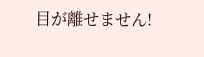目が離せません!